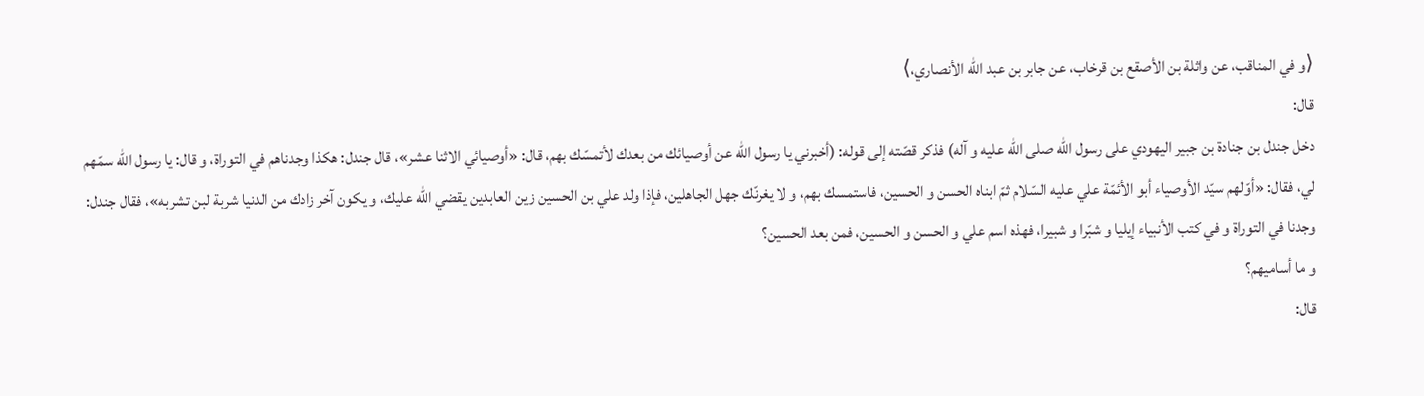⟨و في المناقب، عن واثلة بن الأصقع بن قرخاب، عن جابر بن عبد اللّه الأنصاري،⟩
قال:
دخل جندل بن جنادة بن جبير اليهودي على رسول اللّه صلى اللّه عليه و آله) فذكر قصّته إلى قوله: (أخبرني يا رسول اللّه عن أوصيائك من بعدك لأتمسّك بهم، قال: «أوصيائي الاثنا عشر»، قال جندل: هكذا وجدناهم في التوراة، و قال: يا رسول اللّه سمّهم لي، فقال: «أوّلهم سيّد الأوصياء أبو الأئمّة علي عليه السّلام ثمّ ابناه الحسن و الحسين، فاستمسك بهم، و لا يغرنّك جهل الجاهلين، فإذا ولد علي بن الحسين زين العابدين يقضي اللّه عليك، و يكون آخر زادك من الدنيا شربة لبن تشربه»، فقال جندل: وجدنا في التوراة و في كتب الأنبياء إيليا و شبّرا و شبيرا، فهذه اسم علي و الحسن و الحسين، فمن بعد الحسين؟
و ما أساميهم؟
قال: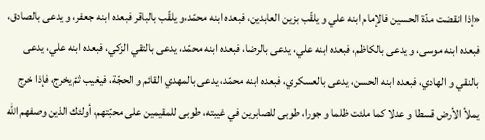«إذا انقضت مدّة الحسين فالإمام ابنه علي و يلقّب بزين العابدين، فبعده ابنه محمّد،و يلقّب بالباقر فبعده ابنه جعفر، و يدعى بالصادق، فبعده ابنه موسى، و يدعى بالكاظم، فبعده ابنه علي، يدعى بالرضا، فبعده ابنه محمّد، يدعى بالتقي الزكي، فبعده ابنه علي، يدعى بالنقي و الهادي، فبعده ابنه الحسن، يدعى بالعسكري، فبعده ابنه محمّد، يدعى بالمهدي القائم و الحجّة، فيغيب ثمّ يخرج، فإذا خرج يملأ الأرض قسطا و عدلا كما ملئت ظلما و جورا، طوبى للصابرين في غيبته، طوبى للمقيمين على محبّتهم، أولئك الذين وصفهم اللّه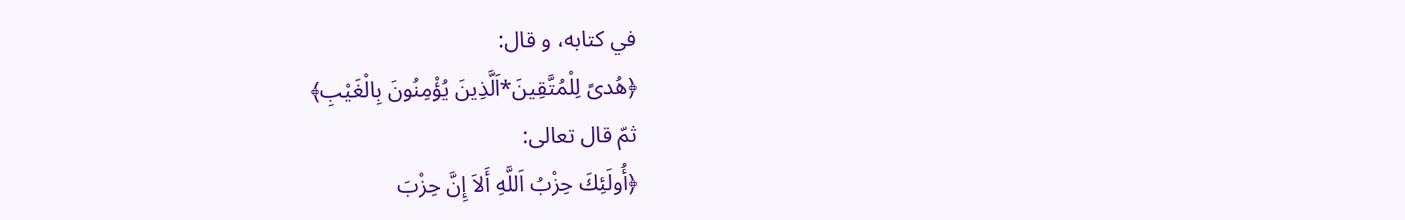في كتابه، و قال:
﴿هُدىً لِلْمُتَّقِينَ*اَلَّذِينَ يُؤْمِنُونَ بِالْغَيْبِ﴾
ثمّ قال تعالى:
﴿أُولَئِكَ حِزْبُ اَللَّهِ أَلاَ إِنَّ حِزْبَ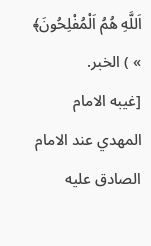اَللَّهِ هُمُ اَلْمُفْلِحُونَ﴾
» ) الخبر.
[غيبه الامام المهدي عند الامام الصادق عليه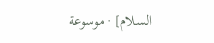السلام] · موسوعة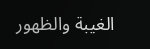الغيبة والظهور